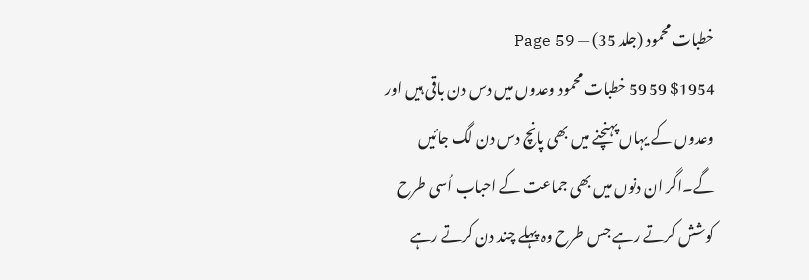خطبات محمود (جلد 35) — Page 59
$1954 59 59 خطبات محمود وعدوں میں دس دن باقی ہیں اور وعدوں کے یہاں پہنچنے میں بھی پانچ دس دن لگ جائیں گے۔اگر ان دنوں میں بھی جماعت کے احباب اُسی طرح کوشش کرتے رہے جس طرح وہ پہلے چند دن کرتے رہے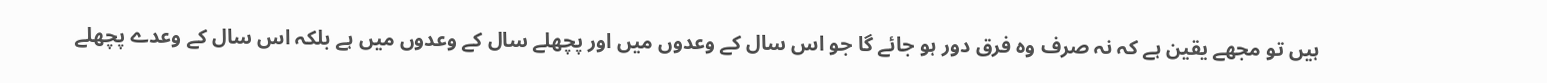ہیں تو مجھے یقین ہے کہ نہ صرف وہ فرق دور ہو جائے گا جو اس سال کے وعدوں میں اور پچھلے سال کے وعدوں میں ہے بلکہ اس سال کے وعدے پچھلے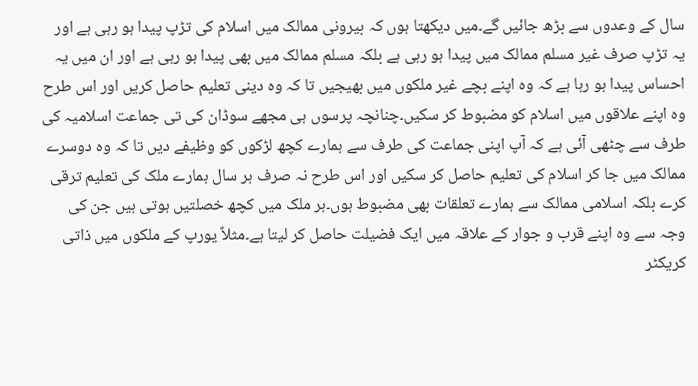سال کے وعدوں سے بڑھ جائیں گے۔میں دیکھتا ہوں کہ بیرونی ممالک میں اسلام کی تڑپ پیدا ہو رہی ہے اور یہ تڑپ صرف غیر مسلم ممالک میں پیدا ہو رہی ہے بلکہ مسلم ممالک میں بھی پیدا ہو رہی ہے اور ان میں یہ احساس پیدا ہو رہا ہے کہ وہ اپنے بچے غیر ملکوں میں بھیجیں تا کہ وہ دینی تعلیم حاصل کریں اور اس طرح وہ اپنے علاقوں میں اسلام کو مضبوط کر سکیں۔چنانچہ پرسوں ہی مجھے سوڈان کی تی جماعت اسلامیہ کی طرف سے چٹھی آئی ہے کہ آپ اپنی جماعت کی طرف سے ہمارے کچھ لڑکوں کو وظیفے دیں تا کہ وہ دوسرے ممالک میں جا کر اسلام کی تعلیم حاصل کر سکیں اور اس طرح نہ صرف ہر سال ہمارے ملک کی تعلیم ترقی کرے بلکہ اسلامی ممالک سے ہمارے تعلقات بھی مضبوط ہوں۔ہر ملک میں کچھ خصلتیں ہوتی ہیں جن کی وجہ سے وہ اپنے قرب و جوار کے علاقہ میں ایک فضیلت حاصل کر لیتا ہے۔مثلاً یورپ کے ملکوں میں ذاتی کریکٹر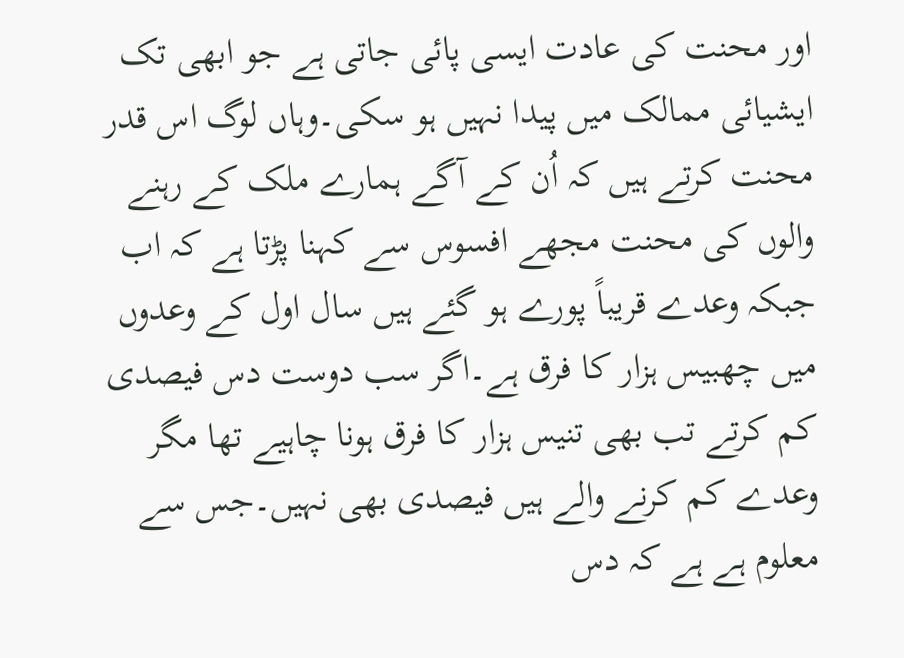اور محنت کی عادت ایسی پائی جاتی ہے جو ابھی تک ایشیائی ممالک میں پیدا نہیں ہو سکی۔وہاں لوگ اس قدر محنت کرتے ہیں کہ اُن کے آگے ہمارے ملک کے رہنے والوں کی محنت مجھے افسوس سے کہنا پڑتا ہے کہ اب جبکہ وعدے قریباً پورے ہو گئے ہیں سال اول کے وعدوں میں چھبیس ہزار کا فرق ہے۔اگر سب دوست دس فیصدی کم کرتے تب بھی تنیس ہزار کا فرق ہونا چاہیے تھا مگر وعدے کم کرنے والے ہیں فیصدی بھی نہیں۔جس سے معلوم ہے ہے کہ دس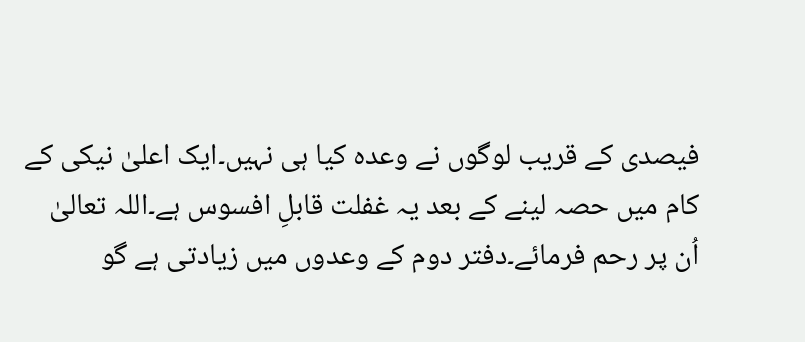فیصدی کے قریب لوگوں نے وعدہ کیا ہی نہیں۔ایک اعلیٰ نیکی کے کام میں حصہ لینے کے بعد یہ غفلت قابلِ افسوس ہے۔اللہ تعالیٰ اُن پر رحم فرمائے۔دفتر دوم کے وعدوں میں زیادتی ہے گو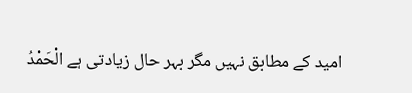امید کے مطابق نہیں مگر بہر حال زیادتی ہے الْحَمْدُ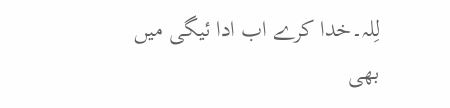لِلہ۔خدا کرے اب ادا ئیگی میں بھی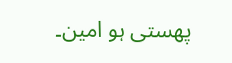پھستی ہو امین۔